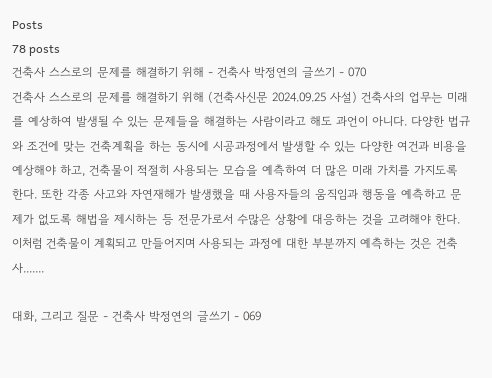Posts
78 posts
건축사 스스로의 문제를 해결하기 위해 - 건축사 박정연의 글쓰기 - 070
건축사 스스로의 문제를 해결하기 위해 (건축사신문 2024.09.25 사설) 건축사의 업무는 미래를 예상하여 발생될 수 있는 문제들을 해결하는 사람이라고 해도 과언이 아니다. 다양한 법규와 조건에 맞는 건축계획을 하는 동시에 시공과정에서 발생할 수 있는 다양한 여건과 비용을 예상해야 하고, 건축물이 적절히 사용되는 모습을 예측하여 더 많은 미래 가치를 가지도록 한다. 또한 각종 사고와 자연재해가 발생했을 때 사용자들의 움직임과 행동을 예측하고 문제가 없도록 해법을 제시하는 등 전문가로서 수많은 상황에 대응하는 것을 고려해야 한다. 이처럼 건축물이 계획되고 만들어지며 사용되는 과정에 대한 부분까지 예측하는 것은 건축사.......

대화, 그리고 질문 - 건축사 박정연의 글쓰기 - 069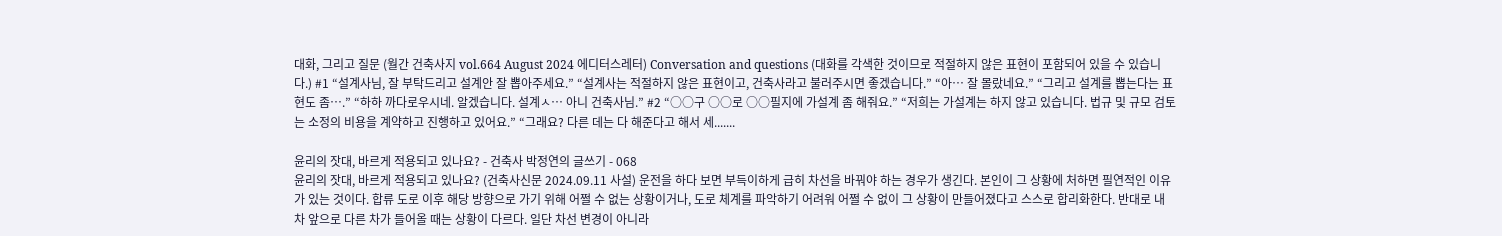대화, 그리고 질문 (월간 건축사지 vol.664 August 2024 에디터스레터) Conversation and questions (대화를 각색한 것이므로 적절하지 않은 표현이 포함되어 있을 수 있습니다.) #1 “설계사님, 잘 부탁드리고 설계안 잘 뽑아주세요.” “설계사는 적절하지 않은 표현이고, 건축사라고 불러주시면 좋겠습니다.” “아… 잘 몰랐네요.” “그리고 설계를 뽑는다는 표현도 좀….” “하하 까다로우시네. 알겠습니다. 설계ㅅ… 아니 건축사님.” #2 “○○구 ○○로 ○○필지에 가설계 좀 해줘요.” “저희는 가설계는 하지 않고 있습니다. 법규 및 규모 검토는 소정의 비용을 계약하고 진행하고 있어요.” “그래요? 다른 데는 다 해준다고 해서 세.......

윤리의 잣대, 바르게 적용되고 있나요? - 건축사 박정연의 글쓰기 - 068
윤리의 잣대, 바르게 적용되고 있나요? (건축사신문 2024.09.11 사설) 운전을 하다 보면 부득이하게 급히 차선을 바꿔야 하는 경우가 생긴다. 본인이 그 상황에 처하면 필연적인 이유가 있는 것이다. 합류 도로 이후 해당 방향으로 가기 위해 어쩔 수 없는 상황이거나, 도로 체계를 파악하기 어려워 어쩔 수 없이 그 상황이 만들어졌다고 스스로 합리화한다. 반대로 내 차 앞으로 다른 차가 들어올 때는 상황이 다르다. 일단 차선 변경이 아니라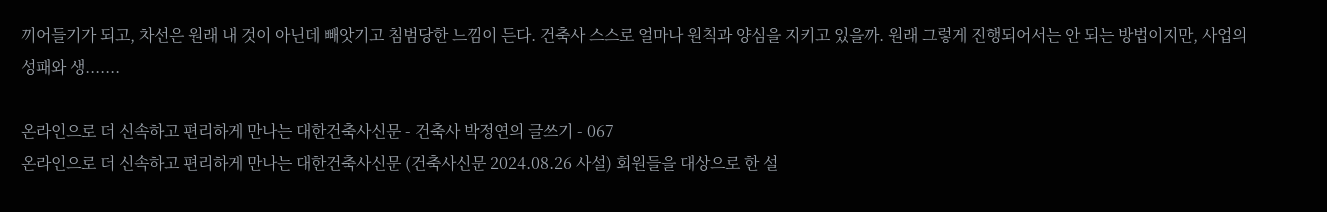끼어들기가 되고, 차선은 원래 내 것이 아닌데 빼앗기고 침범당한 느낌이 든다. 건축사 스스로 얼마나 원칙과 양심을 지키고 있을까. 원래 그렇게 진행되어서는 안 되는 방법이지만, 사업의 성패와 생.......

온라인으로 더 신속하고 편리하게 만나는 대한건축사신문 - 건축사 박정연의 글쓰기 - 067
온라인으로 더 신속하고 편리하게 만나는 대한건축사신문 (건축사신문 2024.08.26 사설) 회원들을 대상으로 한 설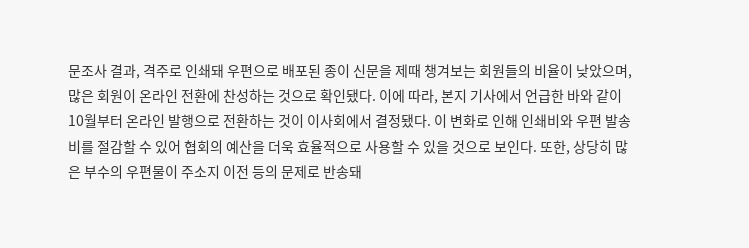문조사 결과, 격주로 인쇄돼 우편으로 배포된 종이 신문을 제때 챙겨보는 회원들의 비율이 낮았으며, 많은 회원이 온라인 전환에 찬성하는 것으로 확인됐다. 이에 따라, 본지 기사에서 언급한 바와 같이 10월부터 온라인 발행으로 전환하는 것이 이사회에서 결정됐다. 이 변화로 인해 인쇄비와 우편 발송비를 절감할 수 있어 협회의 예산을 더욱 효율적으로 사용할 수 있을 것으로 보인다. 또한, 상당히 많은 부수의 우편물이 주소지 이전 등의 문제로 반송돼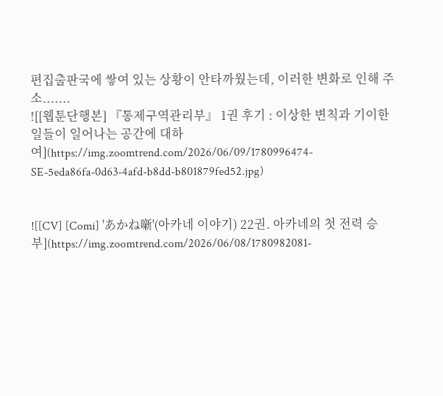편집출판국에 쌓여 있는 상황이 안타까웠는데, 이러한 변화로 인해 주소.......
![[웹툰단행본] 『통제구역관리부』 1권 후기 : 이상한 변칙과 기이한 일들이 일어나는 공간에 대하여](https://img.zoomtrend.com/2026/06/09/1780996474-SE-5eda86fa-0d63-4afd-b8dd-b801879fed52.jpg)


![[CV] [Comi] 'あかね噺'(아카네 이야기) 22권. 아카네의 첫 전력 승부](https://img.zoomtrend.com/2026/06/08/1780982081-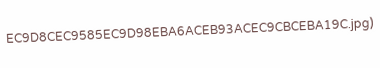EC9D8CEC9585EC9D98EBA6ACEB93ACEC9CBCEBA19C.jpg)